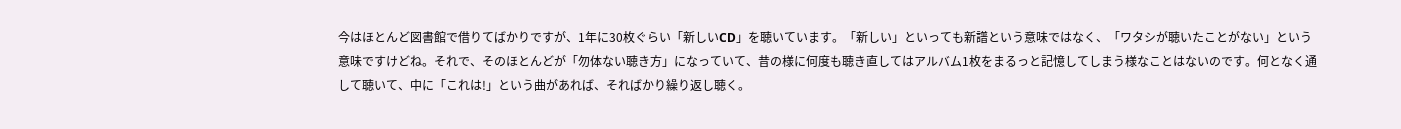今はほとんど図書館で借りてばかりですが、1年に30枚ぐらい「新しいCD」を聴いています。「新しい」といっても新譜という意味ではなく、「ワタシが聴いたことがない」という意味ですけどね。それで、そのほとんどが「勿体ない聴き方」になっていて、昔の様に何度も聴き直してはアルバム1枚をまるっと記憶してしまう様なことはないのです。何となく通して聴いて、中に「これは!」という曲があれば、そればかり繰り返し聴く。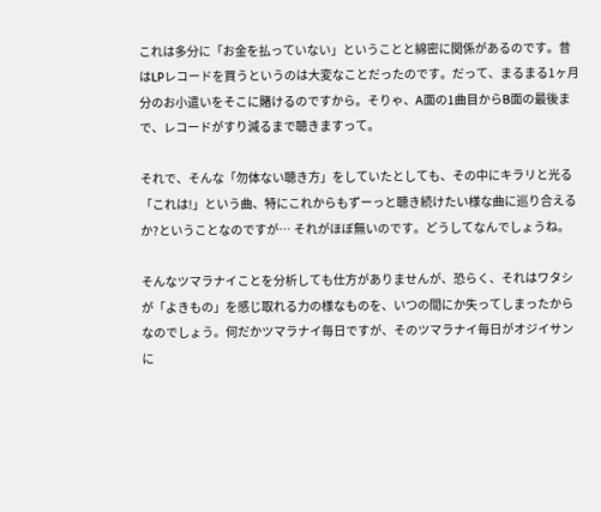これは多分に「お金を払っていない」ということと綿密に関係があるのです。昔はLPレコードを買うというのは大変なことだったのです。だって、まるまる1ヶ月分のお小遣いをそこに賭けるのですから。そりゃ、A面の1曲目からB面の最後まで、レコードがすり減るまで聴きますって。

それで、そんな「勿体ない聴き方」をしていたとしても、その中にキラリと光る「これは!」という曲、特にこれからもずーっと聴き続けたい様な曲に巡り合えるか?ということなのですが… それがほぼ無いのです。どうしてなんでしょうね。

そんなツマラナイことを分析しても仕方がありませんが、恐らく、それはワタシが「よきもの」を感じ取れる力の様なものを、いつの間にか失ってしまったからなのでしょう。何だかツマラナイ毎日ですが、そのツマラナイ毎日がオジイサンに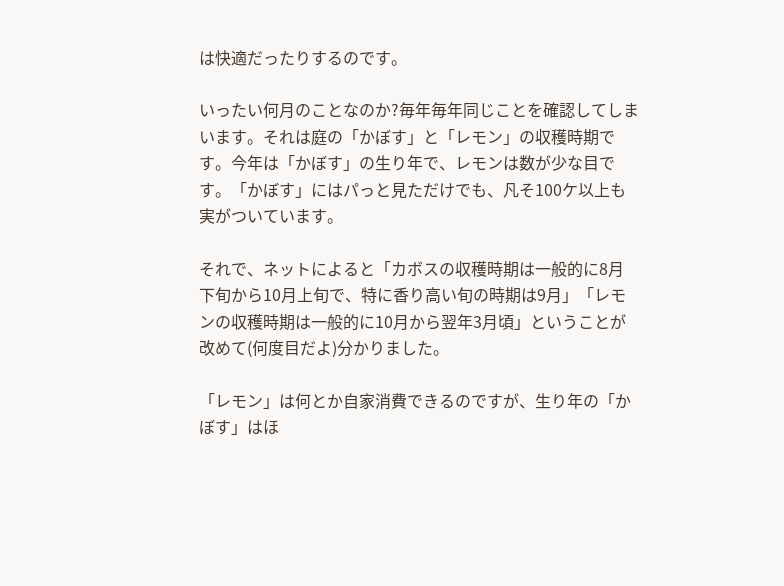は快適だったりするのです。

いったい何月のことなのか?毎年毎年同じことを確認してしまいます。それは庭の「かぼす」と「レモン」の収穫時期です。今年は「かぼす」の生り年で、レモンは数が少な目です。「かぼす」にはパっと見ただけでも、凡そ100ケ以上も実がついています。

それで、ネットによると「カボスの収穫時期は一般的に8月下旬から10月上旬で、特に香り高い旬の時期は9月」「レモンの収穫時期は一般的に10月から翌年3月頃」ということが改めて(何度目だよ)分かりました。

「レモン」は何とか自家消費できるのですが、生り年の「かぼす」はほ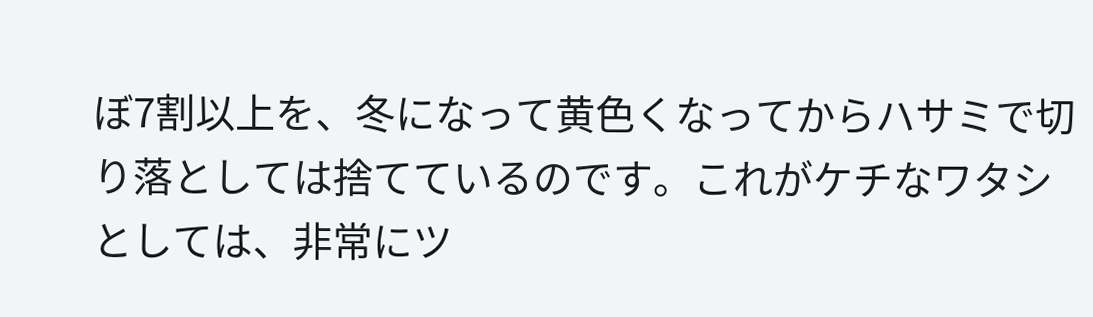ぼ7割以上を、冬になって黄色くなってからハサミで切り落としては捨てているのです。これがケチなワタシとしては、非常にツ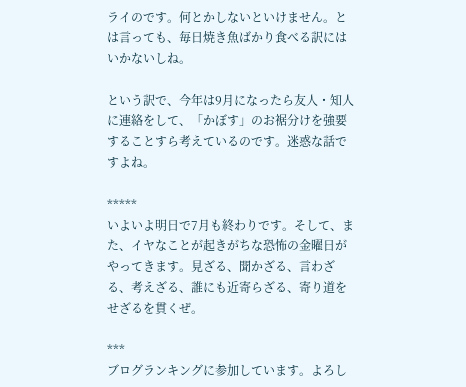ライのです。何とかしないといけません。とは言っても、毎日焼き魚ばかり食べる訳にはいかないしね。

という訳で、今年は9月になったら友人・知人に連絡をして、「かぼす」のお裾分けを強要することすら考えているのです。迷惑な話ですよね。

*****
いよいよ明日で7月も終わりです。そして、また、イヤなことが起きがちな恐怖の金曜日がやってきます。見ざる、聞かざる、言わざる、考えざる、誰にも近寄らざる、寄り道をせざるを貫くぜ。

***
ブログランキングに参加しています。よろし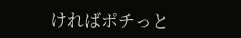ければポチっと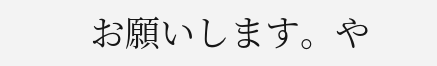お願いします。や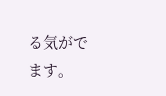る気がでます。